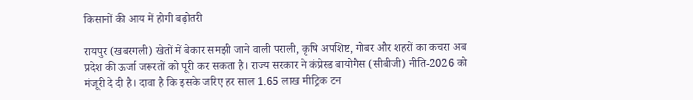किसानों की आय में होगी बढ़ोतरी

रायपुर (खबरगली) खेतों में बेकार समझी जाने वाली पराली, कृषि अपशिष्ट, गोबर और शहरों का कचरा अब प्रदेश की ऊर्जा जरूरतों को पूरी कर सकता है। राज्य सरकार ने कंप्रेस्ड बायोगैस (सीबीजी) नीति-2026 को मंजूरी दे दी है। दावा है कि इसके जरिए हर साल 1.65 लाख मीट्रिक टन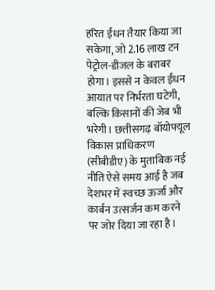हरित ईंधन तैयार किया जा सकेगा, जो 2.16 लाख टन पेट्रोल-डीजल के बराबर होगा। इससे न केवल ईंधन आयात पर निर्भरता घटेगी, बल्कि किसानों की जेब भी भरेगी। छत्तीसगढ़ बॉयोफ्यूल विकास प्राधिकरण (सीबीडीए) के मुताबिक नई नीति ऐसे समय आई है जब देशभर में स्वच्छ ऊर्जा और कार्बन उत्सर्जन कम करने पर जोर दिया जा रहा है।